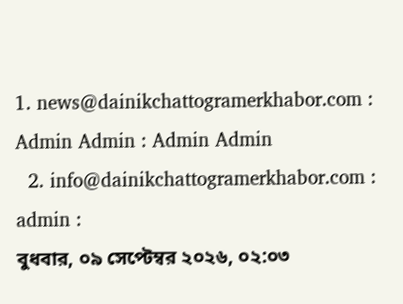1. news@dainikchattogramerkhabor.com : Admin Admin : Admin Admin
  2. info@dainikchattogramerkhabor.com : admin :
বুধবার, ০৯ সেপ্টেম্বর ২০২৬, ০২:০৩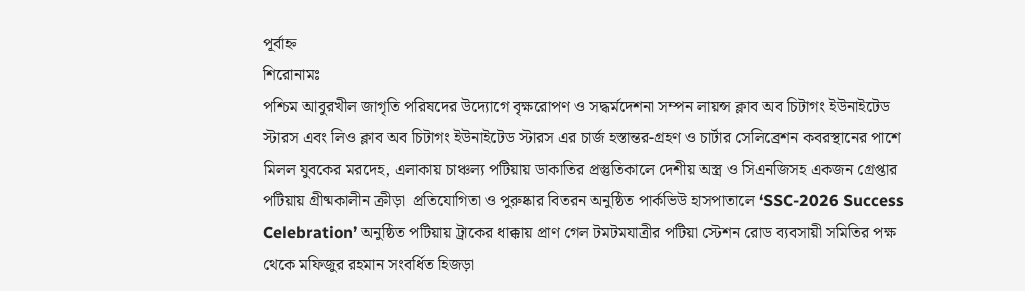পূর্বাহ্ন
শিরোনামঃ
পশ্চিম আবুরখীল জাগৃতি পরিষদের উদ্যোগে বৃক্ষরোপণ ও সদ্ধর্মদেশনা সম্পন লায়ন্স ক্লাব অব চিটাগং ইউনাইটেড স্টারস এবং লিও ক্লাব অব চিটাগং ইউনাইটেড স্টারস এর চার্জ হস্তান্তর-গ্রহণ ও চার্টার সেলিব্রেশন কবরস্থানের পাশে মিলল যুবকের মরদেহ, এলাকায় চাঞ্চল্য পটিয়ায় ডাকাতির প্রস্তুতিকালে দেশীয় অস্ত্র ও সিএনজিসহ একজন গ্রেপ্তার পটিয়ায় গ্রীষ্মকালীন ক্রীড়া  প্রতিযোগিতা ও পুরুষ্কার বিতরন অনুষ্ঠিত পার্কভিউ হাসপাতালে ‘SSC-2026 Success Celebration’ অনুষ্ঠিত পটিয়ায় ট্রাকের ধাক্কায় প্রাণ গেল টমটমযাত্রীর পটিয়া স্টেশন রোড ব্যবসায়ী সমিতির পক্ষ থেকে মফিজুর রহমান সংবর্ধিত হিজড়া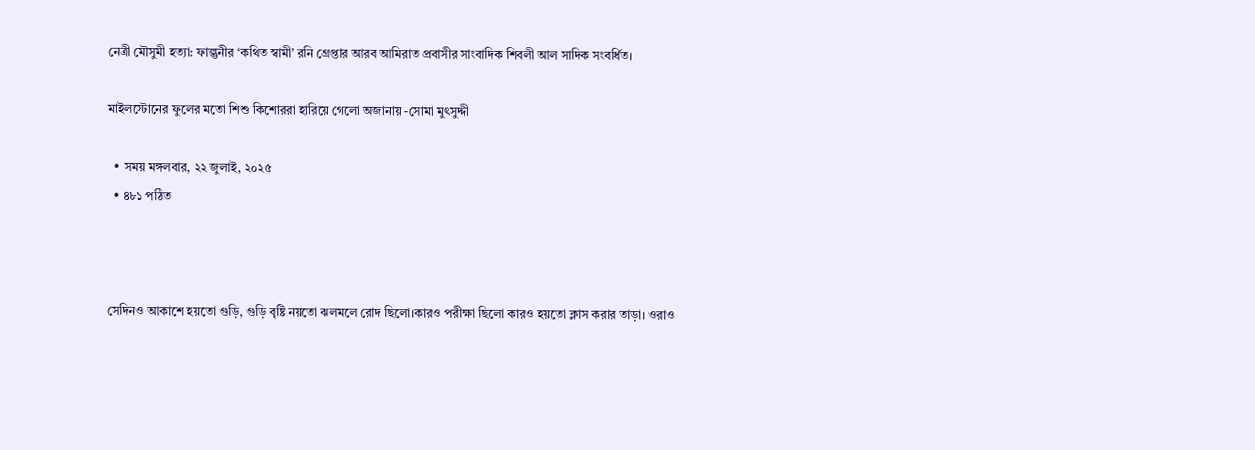নেত্রী মৌসুমী হত্যা: ফাল্গুনীর ‘কথিত স্বামী’ রনি গ্রেপ্তার আরব আমিরাত প্রবাসীর সাংবাদিক শিবলী আল সাদিক সংবর্ধিত।

মাইলস্টোনের ফুলের মতো শিশু কিশোররা হারিয়ে গেলো অজানায় -সোমা মুৎসুদ্দী

  • সময় মঙ্গলবার, ২২ জুলাই, ২০২৫
  • ৪৮১ পঠিত



সেদিনও আকাশে হয়তো গুড়ি, গুড়ি বৃষ্টি নয়তো ঝলমলে রোদ ছিলো।কারও পরীক্ষা ছিলো কারও হয়তো ক্লাস করার তাড়া। ওরাও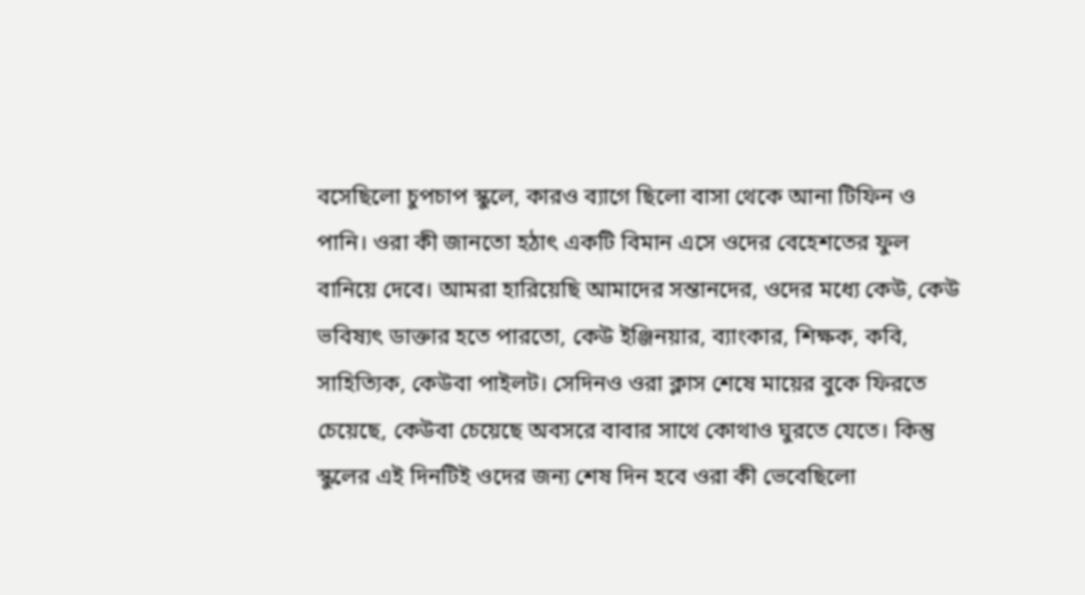বসেছিলো চুপচাপ স্কুলে, কারও ব্যাগে ছিলো বাসা থেকে আনা টিফিন ও পানি। ওরা কী জানতো হঠাৎ একটি বিমান এসে ওদের বেহেশতের ফুল বানিয়ে দেবে। আমরা হারিয়েছি আমাদের সন্তানদের, ওদের মধ্যে কেউ, কেউ ভবিষ্যৎ ডাক্তার হতে পারতো, কেউ ইঞ্জিনয়ার, ব্যাংকার, শিক্ষক, কবি, সাহিত্যিক, কেউবা পাইলট। সেদিনও ওরা ক্লাস শেষে মায়ের বুকে ফিরতে চেয়েছে, কেউবা চেয়েছে অবসরে বাবার সাথে কোথাও ঘুরতে যেতে। কিন্তু স্কুলের এই দিনটিই ওদের জন্য শেষ দিন হবে ওরা কী ভেবেছিলো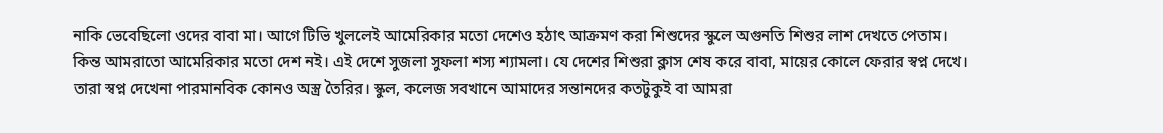নাকি ভেবেছিলো ওদের বাবা মা। আগে টিভি খুললেই আমেরিকার মতো দেশেও হঠাৎ আক্রমণ করা শিশুদের স্কুলে অগুনতি শিশুর লাশ দেখতে পেতাম। কিন্ত আমরাতো আমেরিকার মতো দেশ নই। এই দেশে সুজলা সুফলা শস্য শ্যামলা। যে দেশের শিশুরা ক্লাস শেষ করে বাবা, মায়ের কোলে ফেরার স্বপ্ন দেখে। তারা স্বপ্ন দেখেনা পারমানবিক কোনও অস্ত্র তৈরির। স্কুল, কলেজ সবখানে আমাদের সন্তানদের কতটুকুই বা আমরা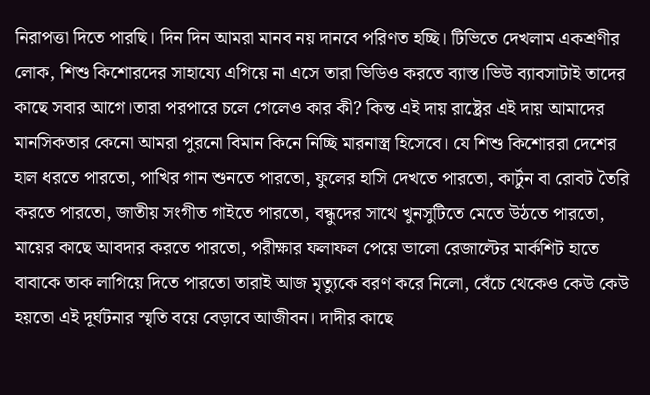নিরাপত্তা দিতে পারছি। দিন দিন আমরা মানব নয় দানবে পরিণত হচ্ছি। টিভিতে দেখলাম একশ্রণীর লোক, শিশু কিশোরদের সাহায্যে এগিয়ে না এসে তারা ভিডিও করতে ব্যাস্ত।ভিউ ব্যাবসাটাই তাদের কাছে সবার আগে।তারা পরপারে চলে গেলেও কার কী? কিন্ত এই দায় রাষ্ট্রের এই দায় আমাদের মানসিকতার কেনো আমরা পুরনো বিমান কিনে নিচ্ছি মারনাস্ত্র হিসেবে। যে শিশু কিশোররা দেশের হাল ধরতে পারতো, পাখির গান শুনতে পারতো, ফুলের হাসি দেখতে পারতো, কার্টুন বা রোবট তৈরি করতে পারতো, জাতীয় সংগীত গাইতে পারতো, বন্ধুদের সাথে খুনসুটিতে মেতে উঠতে পারতো, মায়ের কাছে আবদার করতে পারতো, পরীক্ষার ফলাফল পেয়ে ভালো রেজাল্টের মার্কশিট হাতে বাবাকে তাক লাগিয়ে দিতে পারতো তারাই আজ মৃত্যুকে বরণ করে নিলো, বেঁচে থেকেও কেউ কেউ হয়তো এই দূর্ঘটনার স্মৃতি বয়ে বেড়াবে আজীবন। দাদীর কাছে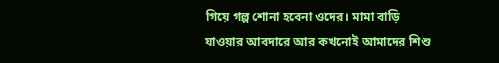গিয়ে গল্প শোনা হবেনা ওদের। মামা বাড়ি যাওয়ার আবদারে আর কখনোই আমাদের শিশু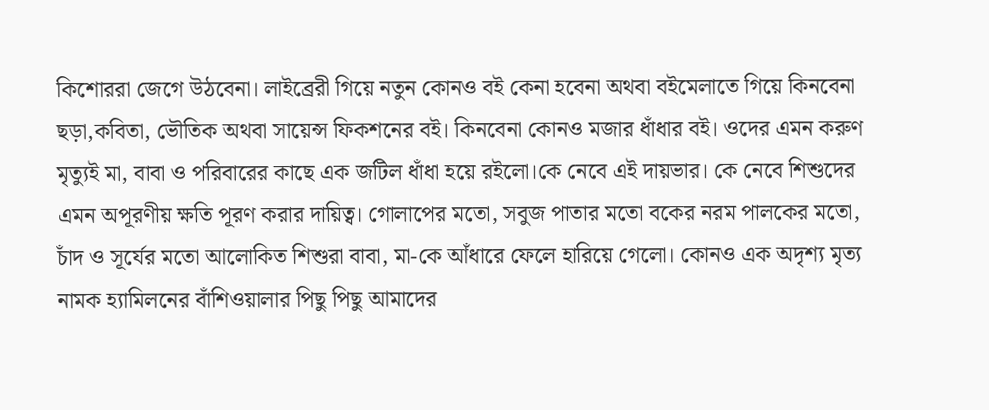কিশোররা জেগে উঠবেনা। লাইব্রেরী গিয়ে নতুন কোনও বই কেনা হবেনা অথবা বইমেলাতে গিয়ে কিনবেনা ছড়া,কবিতা, ভৌতিক অথবা সায়েন্স ফিকশনের বই। কিনবেনা কোনও মজার ধাঁধার বই। ওদের এমন করুণ মৃত্যুই মা, বাবা ও পরিবারের কাছে এক জটিল ধাঁধা হয়ে রইলো।কে নেবে এই দায়ভার। কে নেবে শিশুদের এমন অপূরণীয় ক্ষতি পূরণ করার দায়িত্ব। গোলাপের মতো, সবুজ পাতার মতো বকের নরম পালকের মতো, চাঁদ ও সূর্যের মতো আলোকিত শিশুরা বাবা, মা-কে আঁধারে ফেলে হারিয়ে গেলো। কোনও এক অদৃশ্য মৃত্য নামক হ্যামিলনের বাঁশিওয়ালার পিছু পিছু আমাদের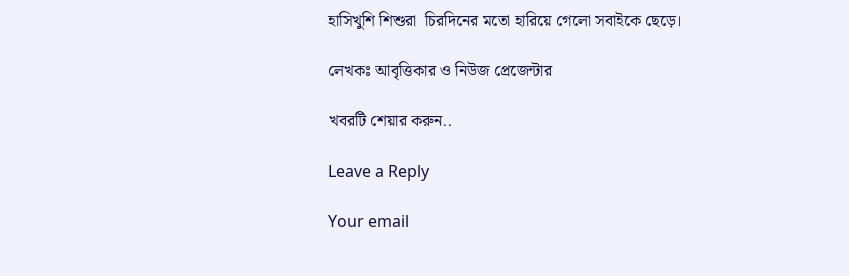হাসিখুশি শিশুরা  চিরদিনের মতো হারিয়ে গেলো সবাইকে ছেড়ে।

লেখকঃ আবৃত্তিকার ও নিউজ প্রেজেন্টার

খবরটি শেয়ার করুন..

Leave a Reply

Your email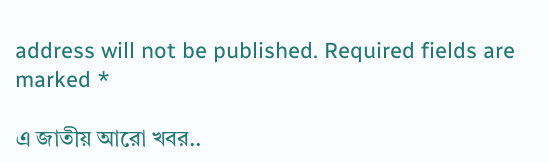address will not be published. Required fields are marked *

এ জাতীয় আরো খবর..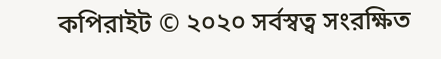কপিরাইট © ২০২০ সর্বস্বত্ব সংরক্ষিত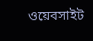ওয়েবসাইট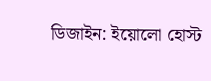ডিজাইন: ইয়োলো হোস্ট